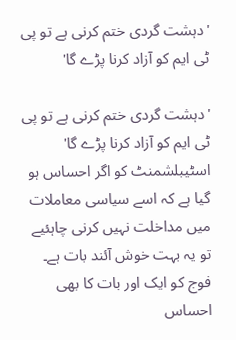'دہشت گردی ختم کرنی ہے تو پی ٹی ایم کو آزاد کرنا پڑے گا'

'دہشت گردی ختم کرنی ہے تو پی ٹی ایم کو آزاد کرنا پڑے گا'
اسٹیبلشمنٹ کو اگر احساس ہو گیا ہے کہ اسے سیاسی معاملات میں مداخلت نہیں کرنی چاہئیے تو یہ بہت خوش آئند بات ہے۔ فوج کو ایک اور بات کا بھی احساس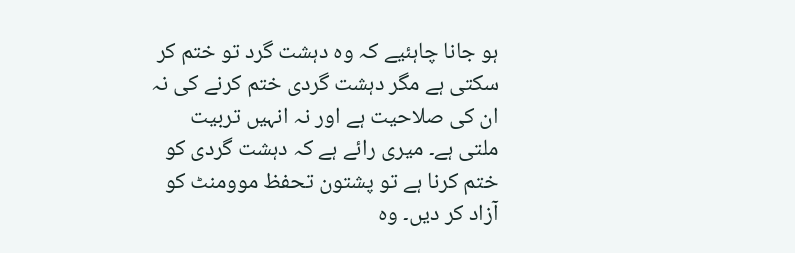ہو جانا چاہئیے کہ وہ دہشت گرد تو ختم کر سکتی ہے مگر دہشت گردی ختم کرنے کی نہ ان کی صلاحیت ہے اور نہ انہیں تربیت ملتی ہے۔ میری رائے ہے کہ دہشت گردی کو ختم کرنا ہے تو پشتون تحفظ موومنٹ کو آزاد کر دیں۔ وہ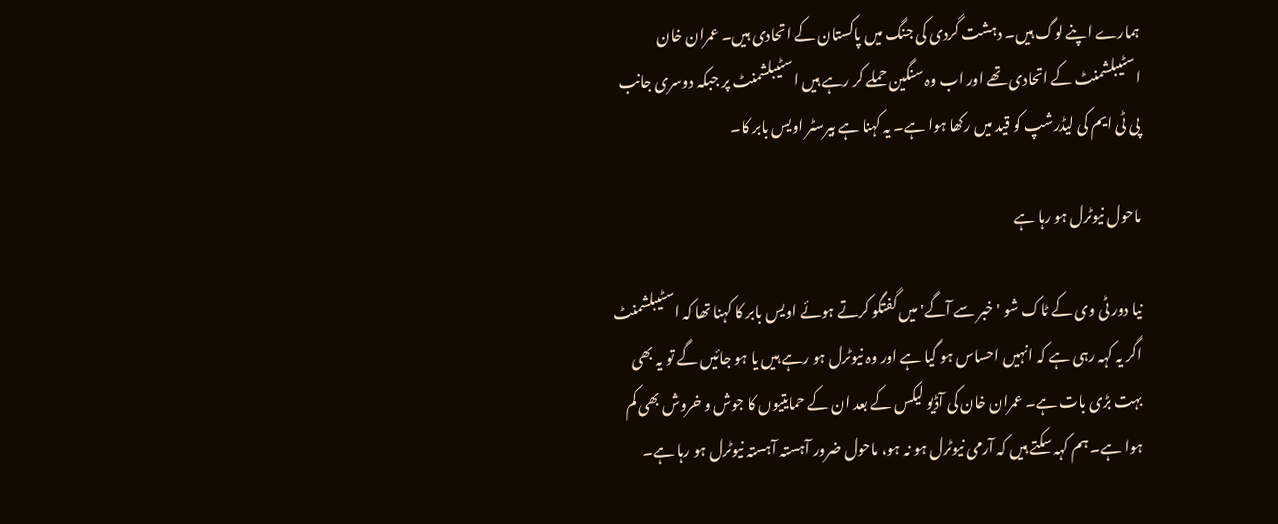ہمارے اپنے لوگ ہیں۔ دہشت گردی کی جنگ میں پاکستان کے اتحادی ہیں۔ عمران خان اسٹیبلشمنٹ کے اتحادی تھے اور اب وہ سنگین حملے کر رہے ہیں اسٹیبلشمنٹ پر جبکہ دوسری جانب پی ٹی ایم کی لیڈرشپ کو قید میں رکھا ہوا ہے۔ یہ کہنا ہے بیرسٹر اویس بابر کا۔

ماحول نیوٹرل ہو رہا ہے

نیا دور ٹی وی کے ٹاک شو 'خبر سے آگے' میں گفتگو کرتے ہوئے اویس بابر کا کہنا تھا کہ اسٹیبلشمنٹ اگر یہ کہہ رہی ہے کہ انہیں احساس ہو گیا ہے اور وہ نیوٹرل ہو رہے ہیں یا ہو جائیں گے تو یہ بھی بہت بڑی بات ہے۔ عمران خان کی آڈیو لیکس کے بعد ان کے حمایتیوں کا جوش و خروش بھی کم ہوا ہے۔ ہم کہہ سکتے ہیں کہ آرمی نیوٹرل ہو نہ ہو، ماحول ضرور آہستہ آہستہ نیوٹرل ہو رہا ہے۔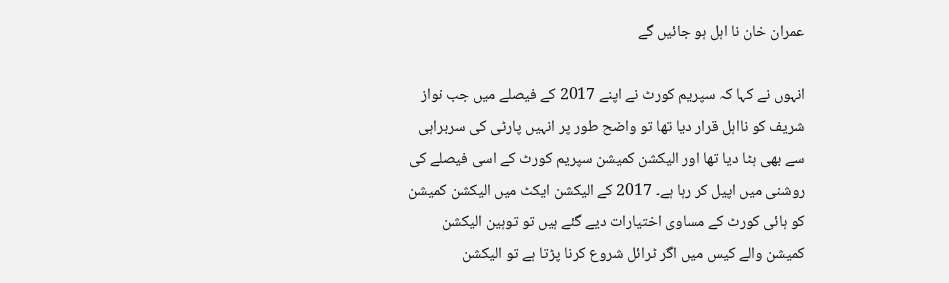عمران خان نا اہل ہو جائیں گے

انہوں نے کہا کہ سپریم کورٹ نے اپنے 2017 کے فیصلے میں جب نواز شریف کو نااہل قرار دیا تھا تو واضح طور پر انہیں پارٹی کی سربراہی سے بھی ہٹا دیا تھا اور الیکشن کمیشن سپریم کورٹ کے اسی فیصلے کی روشنی میں اپیل کر رہا ہے۔ 2017 کے الیکشن ایکٹ میں الیکشن کمیشن کو ہائی کورٹ کے مساوی اختیارات دیے گئے ہیں تو توہین الیکشن کمیشن والے کیس میں اگر ٹرائل شروع کرنا پڑتا ہے تو الیکشن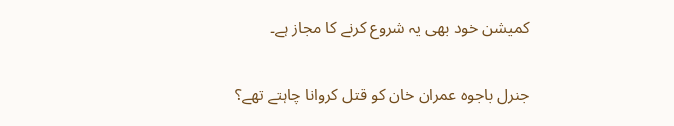کمیشن خود بھی یہ شروع کرنے کا مجاز ہے۔

جنرل باجوہ عمران خان کو قتل کروانا چاہتے تھے؟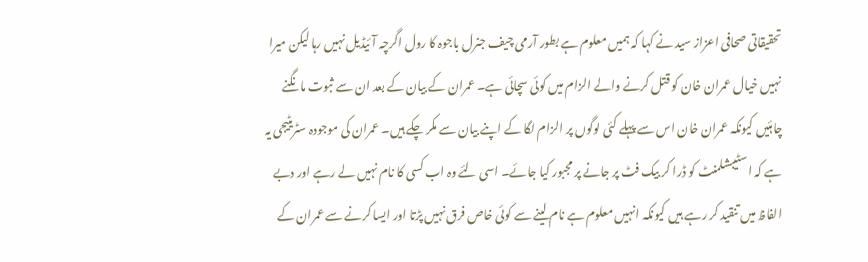تحقیقاتی صحافی اعزاز سید نے کہا کہ ہمیں معلوم ہے بطور آرمی چیف جنرل باجوہ کا رول اگرچہ آئیڈیل نہیں رہا لیکن میرا نہیں خیال عمران خان کو قتل کرنے والے الزام میں کوئی سچائی ہے۔ عمران کے بیان کے بعد ان سے ثبوت مانگنے چاہئیں کیونکہ عمران خان اس سے پہلے کئی لوگوں پر الزام لگا کے اپنے بیان سے مکر چکے ہیں۔ عمران کی موجودہ سٹریٹیجی یہ ہے کہ اسٹیبشلمنٹ کو ڈرا کر بیک فٹ پر جانے پر مجبور کیا جائے۔ اسی لئے وہ اب کسی کا نام نہیں لے رہے اور دبے الفاظ میں تنقید کر رہے ہیں کیونکہ انہیں معلوم ہے نام لینے سے کوئی خاص فرق نہیں پڑتا اور ایسا کرنے سے عمران کے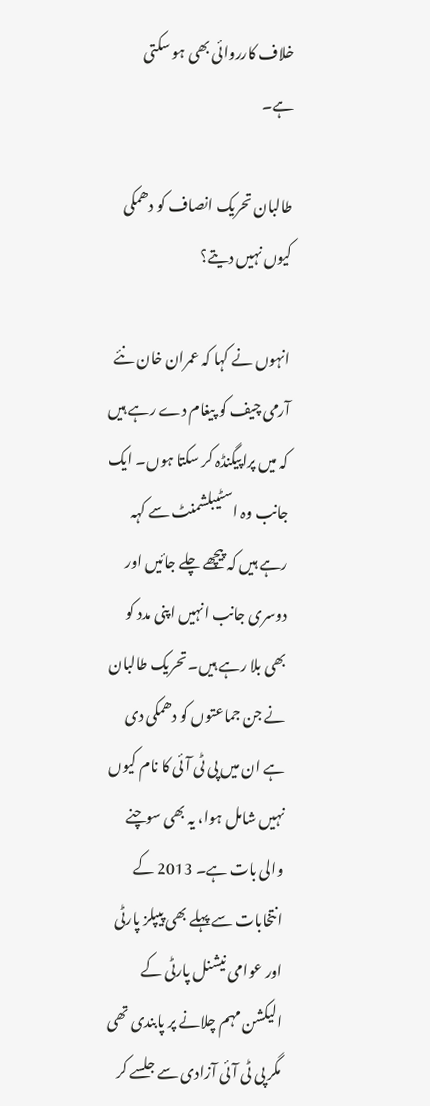خلاف کارروائی بھی ہو سکتی ہے۔

طالبان تحریک انصاف کو دھمکی کیوں نہیں دیتے؟

انہوں نے کہا کہ عمران خان نئے آرمی چیف کو پیغام دے رہے ہیں کہ میں پراپیگنڈہ کر سکتا ہوں۔ ایک جانب وہ اسٹیبلشمنٹ سے کہہ رہے ہیں کہ پیچھے چلے جائیں اور دوسری جانب انہیں اپنی مدد کو بھی بلا رہے ہیں۔ تحریک طالبان نے جن جماعتوں کو دھمکی دی ہے ان میں پی ٹی آئی کا نام کیوں نہیں شامل ہوا، یہ بھی سوچنے والی بات ہے۔ 2013 کے انتخابات سے پہلے بھی پیپلز پارٹی اور عوامی نیشنل پارٹی کے الیکشن مہم چلانے پر پابندی تھی مگر پی ٹی آئی آزادی سے جلسے کر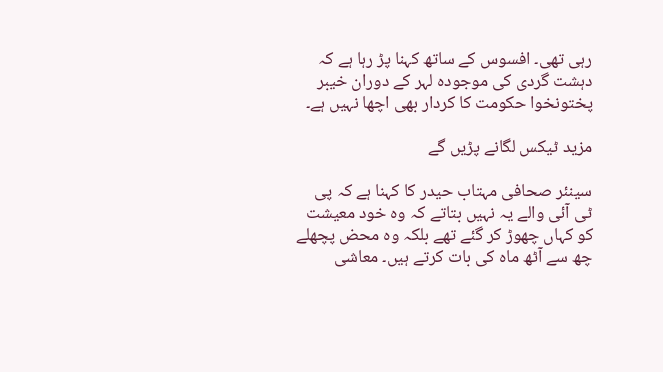رہی تھی۔ افسوس کے ساتھ کہنا پڑ رہا ہے کہ دہشت گردی کی موجودہ لہر کے دوران خیبر پختونخوا حکومت کا کردار بھی اچھا نہیں ہے۔

مزید ٹیکس لگانے پڑیں گے

سینئر صحافی مہتاب حیدر کا کہنا ہے کہ پی ٹی آئی والے یہ نہیں بتاتے کہ وہ خود معیشت کو کہاں چھوڑ کر گئے تھے بلکہ وہ محض پچھلے چھ سے آٹھ ماہ کی بات کرتے ہیں۔ معاشی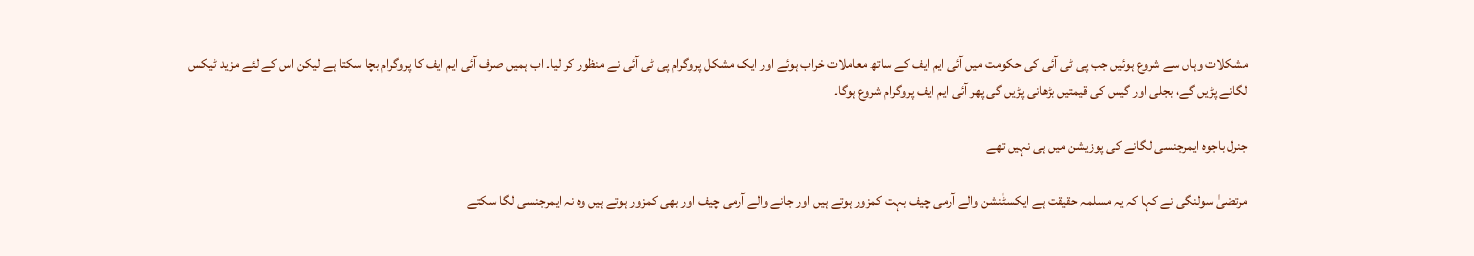مشکلات وہاں سے شروع ہوئیں جب پی ٹی آئی کی حکومت میں آئی ایم ایف کے ساتھ معاملات خراب ہوئے اور ایک مشکل پروگرام پی ٹی آئی نے منظور کر لیا۔ اب ہمیں صرف آئی ایم ایف کا پروگرام بچا سکتا ہے لیکن اس کے لئے مزید ٹیکس لگانے پڑیں گے، بجلی اور گیس کی قیمتیں بڑھانی پڑیں گی پھر آئی ایم ایف پروگرام شروع ہوگا۔

جنرل باجوہ ایمرجنسی لگانے کی پوزیشن میں ہی نہیں تھے

مرتضیٰ سولنگی نے کہا کہ یہ مسلمہ حقیقت ہے ایکسٹٰنشن والے آرمی چیف بہت کمزور ہوتے ہیں اور جانے والے آرمی چیف اور بھی کمزور ہوتے ہیں وہ نہ ایمرجنسی لگا سکتے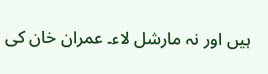ہیں اور نہ مارشل لاء۔ عمران خان کی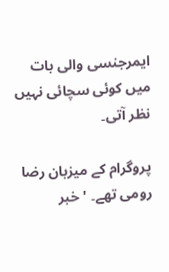ایمرجنسی والی بات میں کوئی سچائی نہیں نظر آتی۔

پروگرام کے میزبان رضا رومی تھے۔ 'خبر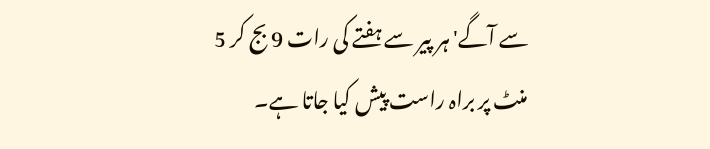سے آگے' ہر پیر سے ہفتے کی رات 9 بج کر 5 منٹ پر براہ راست پیش کیا جاتا ہے۔